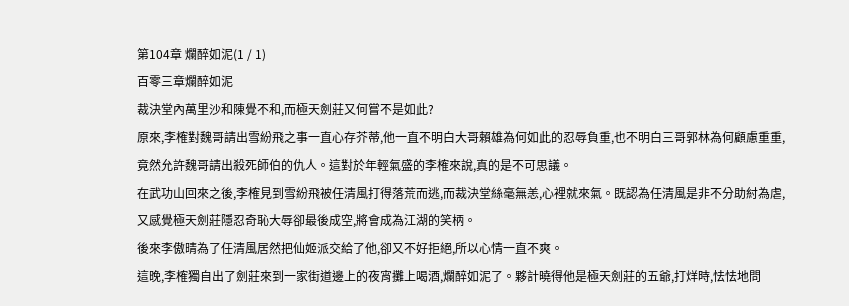第104章 爛醉如泥(1 / 1)
百零三章爛醉如泥
裁決堂內萬里沙和陳覺不和,而極天劍莊又何嘗不是如此?
原來,李榷對魏哥請出雪紛飛之事一直心存芥蒂,他一直不明白大哥賴雄為何如此的忍辱負重,也不明白三哥郭林為何顧慮重重,竟然允許魏哥請出殺死師伯的仇人。這對於年輕氣盛的李榷來說,真的是不可思議。
在武功山回來之後,李榷見到雪紛飛被任清風打得落荒而逃,而裁決堂絲毫無恙,心裡就來氣。既認為任清風是非不分助紂為虐,又感覺極天劍莊隱忍奇恥大辱卻最後成空,將會成為江湖的笑柄。
後來李傲晴為了任清風居然把仙姬派交給了他,卻又不好拒絕,所以心情一直不爽。
這晚,李榷獨自出了劍莊來到一家街道邊上的夜宵攤上喝酒,爛醉如泥了。夥計曉得他是極天劍莊的五爺,打烊時,怯怯地問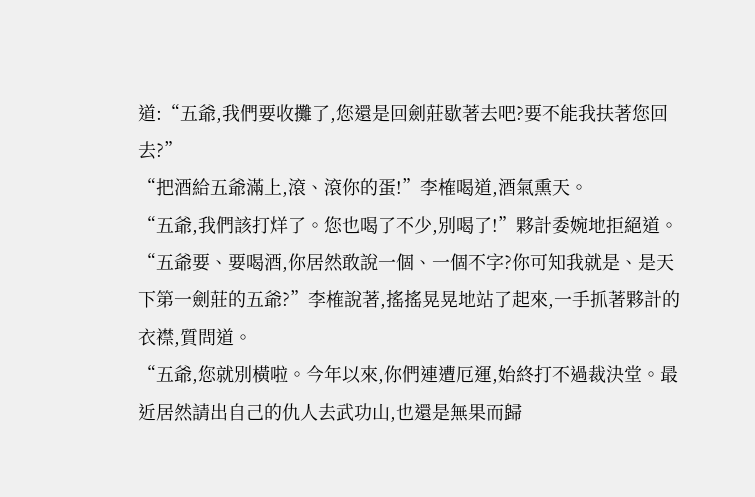道:“五爺,我們要收攤了,您還是回劍莊歇著去吧?要不能我扶著您回去?”
“把酒給五爺滿上,滾、滾你的蛋!”李榷喝道,酒氣熏天。
“五爺,我們該打烊了。您也喝了不少,別喝了!”夥計委婉地拒絕道。
“五爺要、要喝酒,你居然敢說一個、一個不字?你可知我就是、是天下第一劍莊的五爺?”李榷說著,搖搖晃晃地站了起來,一手抓著夥計的衣襟,質問道。
“五爺,您就別橫啦。今年以來,你們連遭厄運,始終打不過裁決堂。最近居然請出自己的仇人去武功山,也還是無果而歸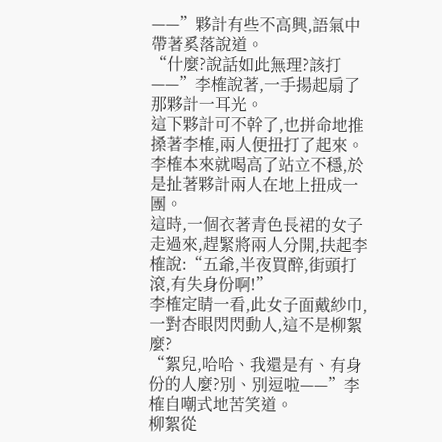——”夥計有些不高興,語氣中帶著奚落說道。
“什麼?說話如此無理?該打——”李榷說著,一手揚起扇了那夥計一耳光。
這下夥計可不幹了,也拼命地推搡著李榷,兩人便扭打了起來。李榷本來就喝高了站立不穩,於是扯著夥計兩人在地上扭成一團。
這時,一個衣著青色長裙的女子走過來,趕緊將兩人分開,扶起李榷說:“五爺,半夜買醉,街頭打滾,有失身份啊!”
李榷定睛一看,此女子面戴紗巾,一對杏眼閃閃動人,這不是柳絮麼?
“絮兒,哈哈、我還是有、有身份的人麼?別、別逗啦——”李榷自嘲式地苦笑道。
柳絮從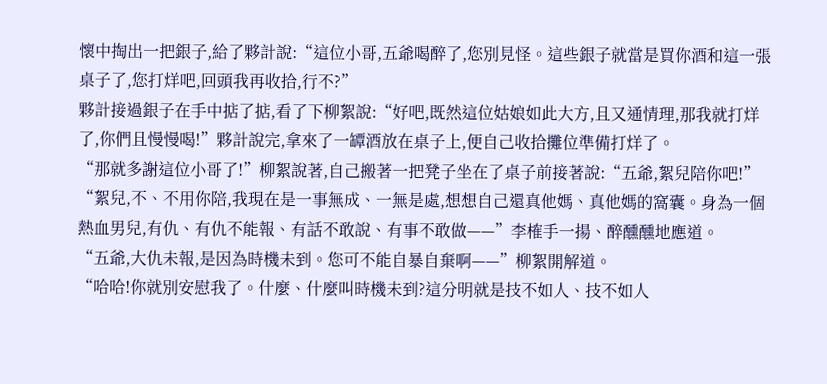懷中掏出一把銀子,給了夥計說:“這位小哥,五爺喝醉了,您別見怪。這些銀子就當是買你酒和這一張桌子了,您打烊吧,回頭我再收拾,行不?”
夥計接過銀子在手中掂了掂,看了下柳絮說:“好吧,既然這位姑娘如此大方,且又通情理,那我就打烊了,你們且慢慢喝!”夥計說完,拿來了一罈酒放在桌子上,便自己收拾攤位準備打烊了。
“那就多謝這位小哥了!”柳絮說著,自己搬著一把凳子坐在了桌子前接著說:“五爺,絮兒陪你吧!”
“絮兒,不、不用你陪,我現在是一事無成、一無是處,想想自己還真他媽、真他媽的窩囊。身為一個熱血男兒,有仇、有仇不能報、有話不敢說、有事不敢做——”李榷手一揚、醉醺醺地應道。
“五爺,大仇未報,是因為時機未到。您可不能自暴自棄啊——”柳絮開解道。
“哈哈!你就別安慰我了。什麼、什麼叫時機未到?這分明就是技不如人、技不如人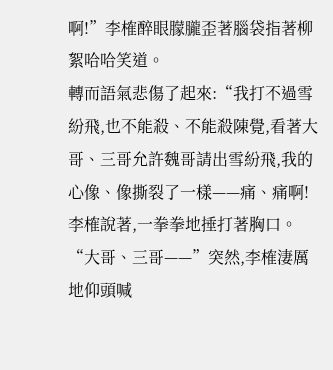啊!”李榷醉眼朦朧歪著腦袋指著柳絮哈哈笑道。
轉而語氣悲傷了起來:“我打不過雪紛飛,也不能殺、不能殺陳覺,看著大哥、三哥允許魏哥請出雪紛飛,我的心像、像撕裂了一樣——痛、痛啊!李榷說著,一拳拳地捶打著胸口。
“大哥、三哥——”突然,李榷淒厲地仰頭喊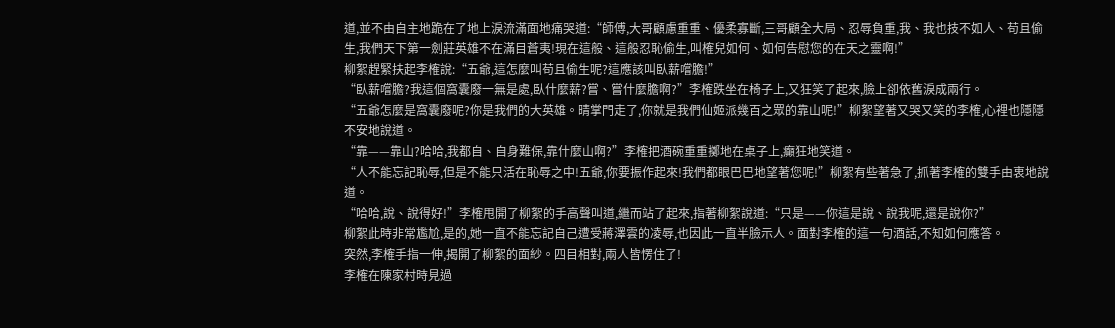道,並不由自主地跪在了地上淚流滿面地痛哭道:“師傅,大哥顧慮重重、優柔寡斷,三哥顧全大局、忍辱負重,我、我也技不如人、苟且偷生,我們天下第一劍莊英雄不在滿目蒼夷!現在這般、這般忍恥偷生,叫榷兒如何、如何告慰您的在天之靈啊!”
柳絮趕緊扶起李榷說:“五爺,這怎麼叫苟且偷生呢?這應該叫臥薪嚐膽!”
“臥薪嚐膽?我這個窩囊廢一無是處,臥什麼薪?嘗、嘗什麼膽啊?”李榷跌坐在椅子上,又狂笑了起來,臉上卻依舊淚成兩行。
“五爺怎麼是窩囊廢呢?你是我們的大英雄。晴掌門走了,你就是我們仙姬派幾百之眾的靠山呢!”柳絮望著又哭又笑的李榷,心裡也隱隱不安地說道。
“靠——靠山?哈哈,我都自、自身難保,靠什麼山啊?”李榷把酒碗重重擲地在桌子上,癲狂地笑道。
“人不能忘記恥辱,但是不能只活在恥辱之中!五爺,你要振作起來!我們都眼巴巴地望著您呢!”柳絮有些著急了,抓著李榷的雙手由衷地說道。
“哈哈,說、說得好!”李榷甩開了柳絮的手高聲叫道,繼而站了起來,指著柳絮說道:“只是——你這是說、說我呢,還是說你?”
柳絮此時非常尷尬,是的,她一直不能忘記自己遭受蔣澤雲的凌辱,也因此一直半臉示人。面對李榷的這一句酒話,不知如何應答。
突然,李榷手指一伸,揭開了柳絮的面紗。四目相對,兩人皆愣住了!
李榷在陳家村時見過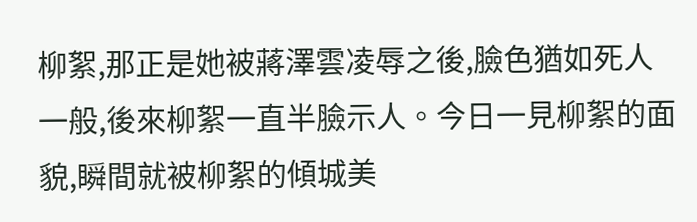柳絮,那正是她被蔣澤雲凌辱之後,臉色猶如死人一般,後來柳絮一直半臉示人。今日一見柳絮的面貌,瞬間就被柳絮的傾城美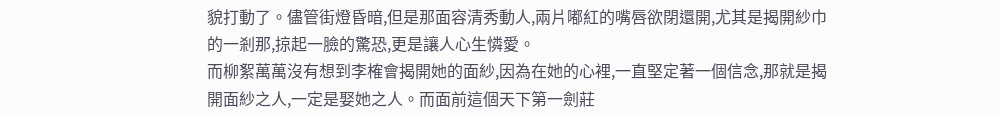貌打動了。儘管街燈昏暗,但是那面容清秀動人,兩片嘟紅的嘴唇欲閉還開,尤其是揭開紗巾的一剎那,掠起一臉的驚恐,更是讓人心生憐愛。
而柳絮萬萬沒有想到李榷會揭開她的面紗,因為在她的心裡,一直堅定著一個信念,那就是揭開面紗之人,一定是娶她之人。而面前這個天下第一劍莊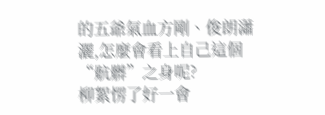的五爺氣血方剛、俊朗瀟灑,怎麼會看上自己這個“骯髒”之身呢?
柳絮愣了好一會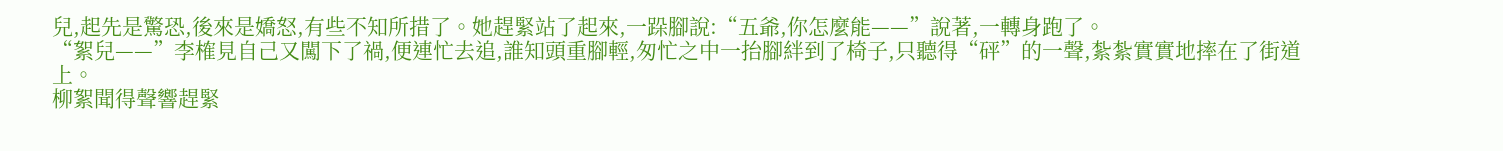兒,起先是驚恐,後來是嬌怒,有些不知所措了。她趕緊站了起來,一跺腳說:“五爺,你怎麼能——”說著,一轉身跑了。
“絮兒——”李榷見自己又闖下了禍,便連忙去追,誰知頭重腳輕,匆忙之中一抬腳絆到了椅子,只聽得“砰”的一聲,紮紮實實地摔在了街道上。
柳絮聞得聲響趕緊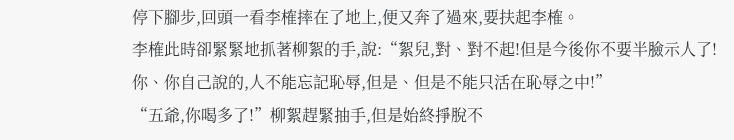停下腳步,回頭一看李榷摔在了地上,便又奔了過來,要扶起李榷。
李榷此時卻緊緊地抓著柳絮的手,說:“絮兒,對、對不起!但是今後你不要半臉示人了!你、你自己說的,人不能忘記恥辱,但是、但是不能只活在恥辱之中!”
“五爺,你喝多了!”柳絮趕緊抽手,但是始終掙脫不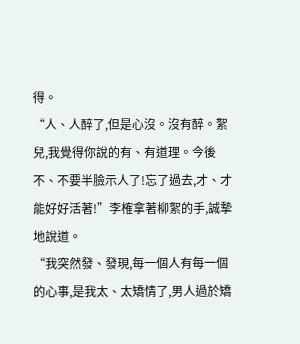得。
“人、人醉了,但是心沒。沒有醉。絮兒,我覺得你說的有、有道理。今後不、不要半臉示人了!忘了過去,才、才能好好活著!”李榷拿著柳絮的手,誠摯地說道。
“我突然發、發現,每一個人有每一個的心事,是我太、太矯情了,男人過於矯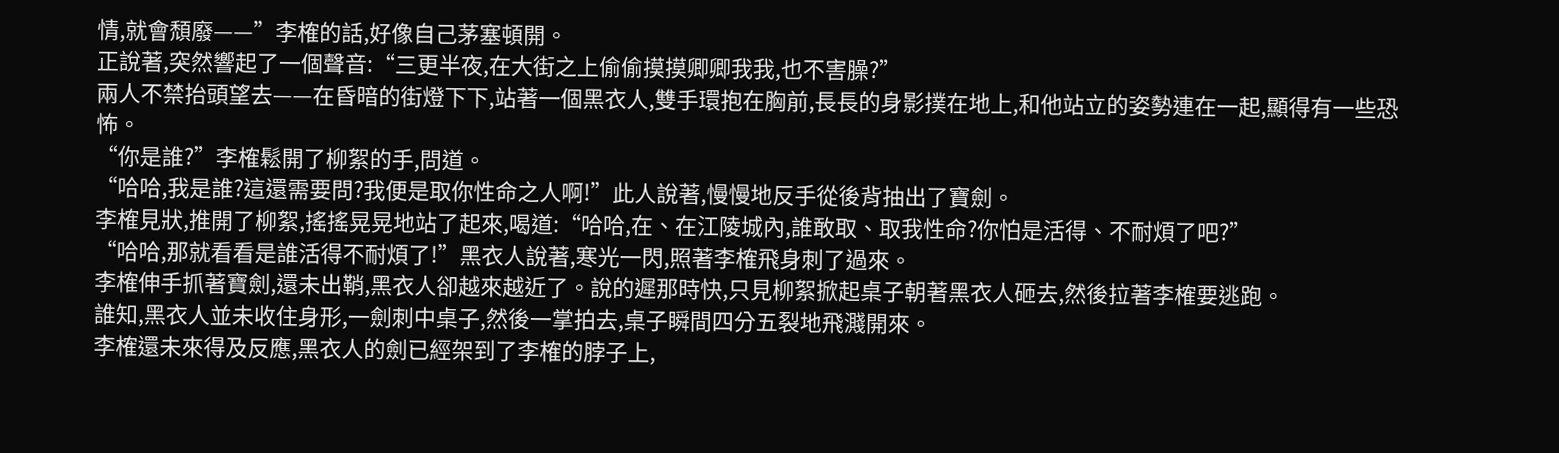情,就會頹廢——”李榷的話,好像自己茅塞頓開。
正說著,突然響起了一個聲音:“三更半夜,在大街之上偷偷摸摸卿卿我我,也不害臊?”
兩人不禁抬頭望去——在昏暗的街燈下下,站著一個黑衣人,雙手環抱在胸前,長長的身影撲在地上,和他站立的姿勢連在一起,顯得有一些恐怖。
“你是誰?”李榷鬆開了柳絮的手,問道。
“哈哈,我是誰?這還需要問?我便是取你性命之人啊!”此人說著,慢慢地反手從後背抽出了寶劍。
李榷見狀,推開了柳絮,搖搖晃晃地站了起來,喝道:“哈哈,在、在江陵城內,誰敢取、取我性命?你怕是活得、不耐煩了吧?”
“哈哈,那就看看是誰活得不耐煩了!”黑衣人說著,寒光一閃,照著李榷飛身刺了過來。
李榷伸手抓著寶劍,還未出鞘,黑衣人卻越來越近了。說的遲那時快,只見柳絮掀起桌子朝著黑衣人砸去,然後拉著李榷要逃跑。
誰知,黑衣人並未收住身形,一劍刺中桌子,然後一掌拍去,桌子瞬間四分五裂地飛濺開來。
李榷還未來得及反應,黑衣人的劍已經架到了李榷的脖子上,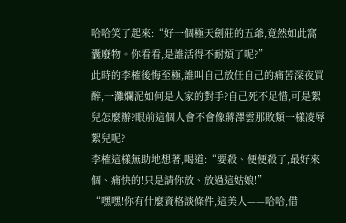哈哈笑了起來:“好一個極天劍莊的五爺,竟然如此窩囊廢物。你看看,是誰活得不耐煩了呢?”
此時的李榷後悔至極,誰叫自己放任自己的痛苦深夜買醉,一灘爛泥如何是人家的對手?自己死不足惜,可是絮兒怎麼辦?眼前這個人會不會像蔣澤雲那敗類一樣凌辱絮兒呢?
李榷這樣無助地想著,喝道:“要殺、便便殺了,最好來個、痛快的!只是請你放、放過這姑娘!”
“嘿嘿!你有什麼資格談條件,這美人——哈哈,借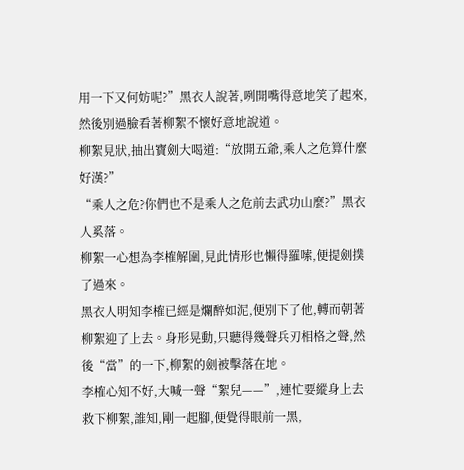用一下又何妨呢?”黑衣人說著,咧開嘴得意地笑了起來,然後別過臉看著柳絮不懷好意地說道。
柳絮見狀,抽出寶劍大喝道:“放開五爺,乘人之危算什麼好漢?”
“乘人之危?你們也不是乘人之危前去武功山麼?”黑衣人奚落。
柳絮一心想為李榷解圍,見此情形也懶得羅嗦,便提劍撲了過來。
黑衣人明知李榷已經是爛醉如泥,便別下了他,轉而朝著柳絮迎了上去。身形晃動,只聽得幾聲兵刃相格之聲,然後“當”的一下,柳絮的劍被擊落在地。
李榷心知不好,大喊一聲“絮兒——”,連忙要縱身上去救下柳絮,誰知,剛一起腳,便覺得眼前一黑,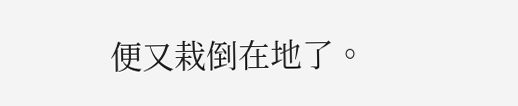便又栽倒在地了。